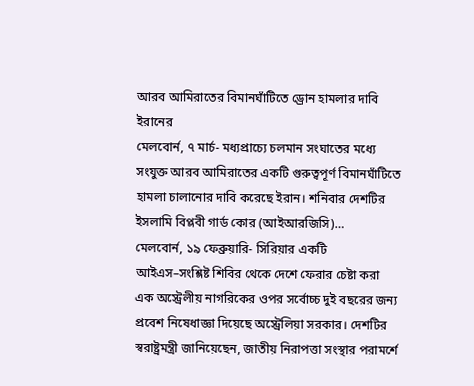আরব আমিরাতের বিমানঘাঁটিতে ড্রোন হামলার দাবি ইরানের
মেলবোর্ন, ৭ মার্চ- মধ্যপ্রাচ্যে চলমান সংঘাতের মধ্যে সংযুক্ত আরব আমিরাতের একটি গুরুত্বপূর্ণ বিমানঘাঁটিতে হামলা চালানোর দাবি করেছে ইরান। শনিবার দেশটির ইসলামি বিপ্লবী গার্ড কোর (আইআরজিসি)…
মেলবোর্ন, ১৯ ফেব্রুয়ারি- সিরিয়ার একটি আইএস–সংশ্লিষ্ট শিবির থেকে দেশে ফেরার চেষ্টা করা এক অস্ট্রেলীয় নাগরিকের ওপর সর্বোচ্চ দুই বছরের জন্য প্রবেশ নিষেধাজ্ঞা দিয়েছে অস্ট্রেলিয়া সরকার। দেশটির স্বরাষ্ট্রমন্ত্রী জানিয়েছেন, জাতীয় নিরাপত্তা সংস্থার পরামর্শে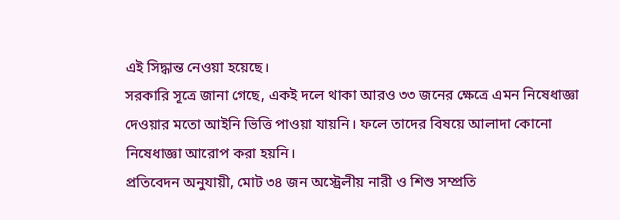এই সিদ্ধান্ত নেওয়া হয়েছে।
সরকারি সূত্রে জানা গেছে, একই দলে থাকা আরও ৩৩ জনের ক্ষেত্রে এমন নিষেধাজ্ঞা দেওয়ার মতো আইনি ভিত্তি পাওয়া যায়নি। ফলে তাদের বিষয়ে আলাদা কোনো নিষেধাজ্ঞা আরোপ করা হয়নি।
প্রতিবেদন অনুযায়ী, মোট ৩৪ জন অস্ট্রেলীয় নারী ও শিশু সম্প্রতি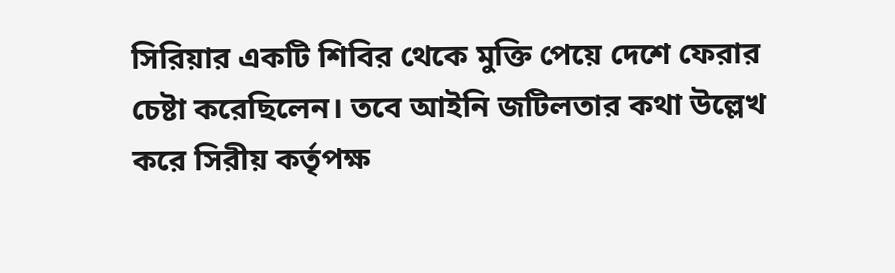সিরিয়ার একটি শিবির থেকে মুক্তি পেয়ে দেশে ফেরার চেষ্টা করেছিলেন। তবে আইনি জটিলতার কথা উল্লেখ করে সিরীয় কর্তৃপক্ষ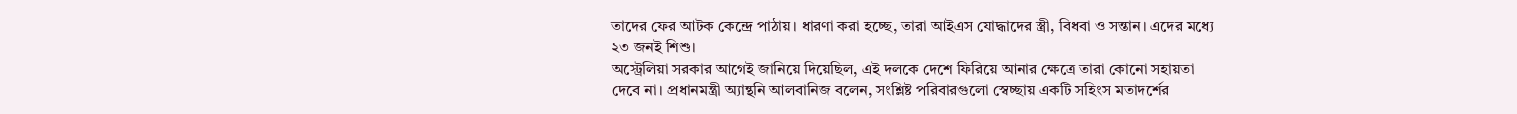তাদের ফের আটক কেন্দ্রে পাঠায়। ধারণা করা হচ্ছে, তারা আইএস যোদ্ধাদের স্ত্রী, বিধবা ও সন্তান। এদের মধ্যে ২৩ জনই শিশু।
অস্ট্রেলিয়া সরকার আগেই জানিয়ে দিয়েছিল, এই দলকে দেশে ফিরিয়ে আনার ক্ষেত্রে তারা কোনো সহায়তা দেবে না। প্রধানমন্ত্রী অ্যান্থনি আলবানিজ বলেন, সংশ্লিষ্ট পরিবারগুলো স্বেচ্ছায় একটি সহিংস মতাদর্শের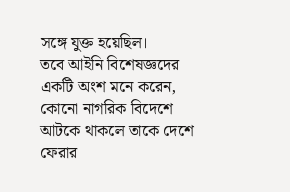সঙ্গে যুক্ত হয়েছিল।
তবে আইনি বিশেষজ্ঞদের একটি অংশ মনে করেন, কোনো নাগরিক বিদেশে আটকে থাকলে তাকে দেশে ফেরার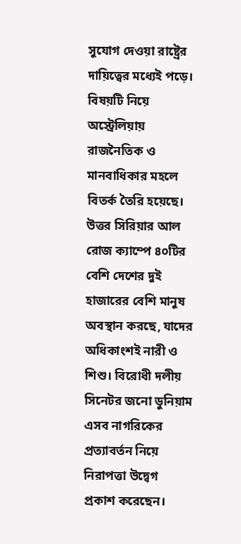সুযোগ দেওয়া রাষ্ট্রের দায়িত্বের মধ্যেই পড়ে। বিষয়টি নিয়ে অস্ট্রেলিয়ায় রাজনৈতিক ও মানবাধিকার মহলে বিতর্ক তৈরি হয়েছে।
উত্তর সিরিয়ার আল রোজ ক্যাম্পে ৪০টির বেশি দেশের দুই হাজারের বেশি মানুষ অবস্থান করছে, যাদের অধিকাংশই নারী ও শিশু। বিরোধী দলীয় সিনেটর জনো ডুনিয়াম এসব নাগরিকের প্রত্যাবর্তন নিয়ে নিরাপত্তা উদ্বেগ প্রকাশ করেছেন।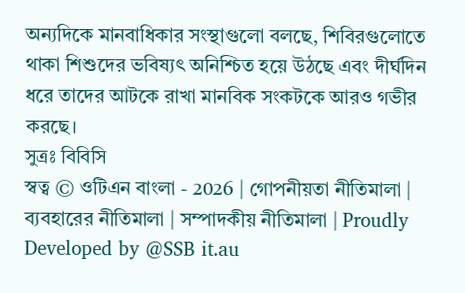অন্যদিকে মানবাধিকার সংস্থাগুলো বলছে, শিবিরগুলোতে থাকা শিশুদের ভবিষ্যৎ অনিশ্চিত হয়ে উঠছে এবং দীর্ঘদিন ধরে তাদের আটকে রাখা মানবিক সংকটকে আরও গভীর করছে।
সুত্রঃ বিবিসি
স্বত্ব © ওটিএন বাংলা - 2026 | গোপনীয়তা নীতিমালা | ব্যবহারের নীতিমালা | সম্পাদকীয় নীতিমালা | Proudly Developed by @SSB it.au